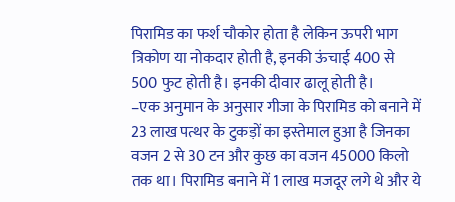पिरामिड का फर्श चौकोर होता है लेकिन ऊपरी भाग त्रिकोण या नोकदार होती है, इनकी ऊंचाई 400 से 500 फुट होती है। इनकी दीवार ढालू होती है।
–एक अनुमान के अनुसार गीजा के पिरामिड को बनाने में 23 लाख पत्थर के टुकड़ों का इस्तेमाल हुआ है जिनका वजन 2 से 30 टन और कुछ का वजन 45000 किलो तक था। पिरामिड बनाने में 1 लाख मजदूर लगे थे और ये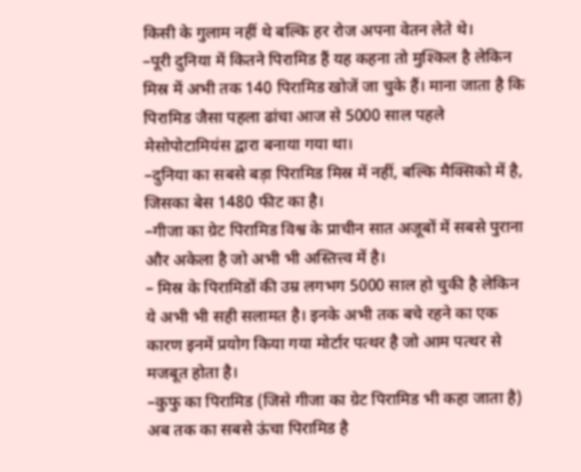किसी के गुलाम नहीं थे बल्कि हर रोज अपना वेतन लेते थे।
–पूरी दुनिया में कितने पिरामिड हैं यह कहना तो मुश्किल है लेकिन मिस्र में अभी तक 140 पिरामिड खोजें जा चुके हैं। माना जाता है कि पिरामिड जैसा पहला ढांचा आज से 5000 साल पहले मेसोपोटामियंस द्वारा बनाया गया था।
–दुनिया का सबसे बड़ा पिरामिड मिस्र में नहीं, बल्कि मैक्सिको में है, जिसका बेस 1480 फीट का है।
–गीजा का ग्रेट पिरामिड विश्व के प्राचीन सात अजूबों में सबसे पुराना और अकेला है जो अभी भी अस्तित्त्व में है।
– मिस्र के पिरामिडों की उम्र लगभग 5000 साल हो चुकी है लेकिन ये अभी भी सही सलामत है। इनके अभी तक बचे रहने का एक कारण इनमें प्रयोग किया गया मोर्टार पत्थर है जो आम पत्थर से मजबूत होता है।
–कुफु का पिरामिड (जिसे गीजा का ग्रेट पिरामिड भी कहा जाता है) अब तक का सबसे ऊंचा पिरामिड है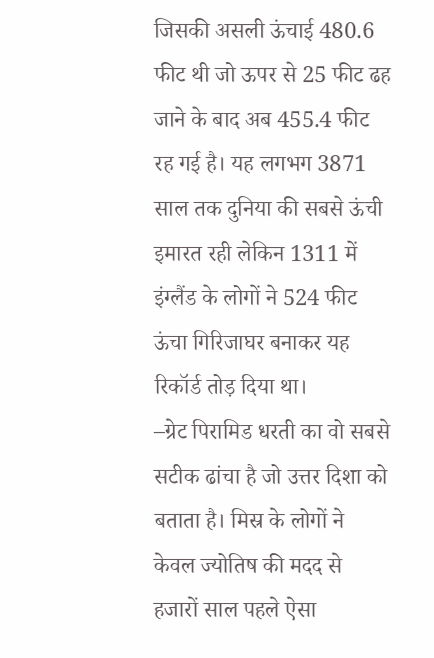जिसकी असली ऊंचाई 480.6 फीट थी जो ऊपर से 25 फीट ढह जाने के बाद अब 455.4 फीट रह गई है। यह लगभग 3871 साल तक दुनिया की सबसे ऊंची इमारत रही लेकिन 1311 में इंग्लैंड के लोगों ने 524 फीट ऊंचा गिरिजाघर बनाकर यह रिकॉर्ड तोड़ दिया था।
–ग्रेट पिरामिड धरती का वो सबसे सटीक ढांचा है जो उत्तर दिशा को बताता है। मिस्र के लोगों ने केवल ज्योतिष की मदद से हजारों साल पहले ऐसा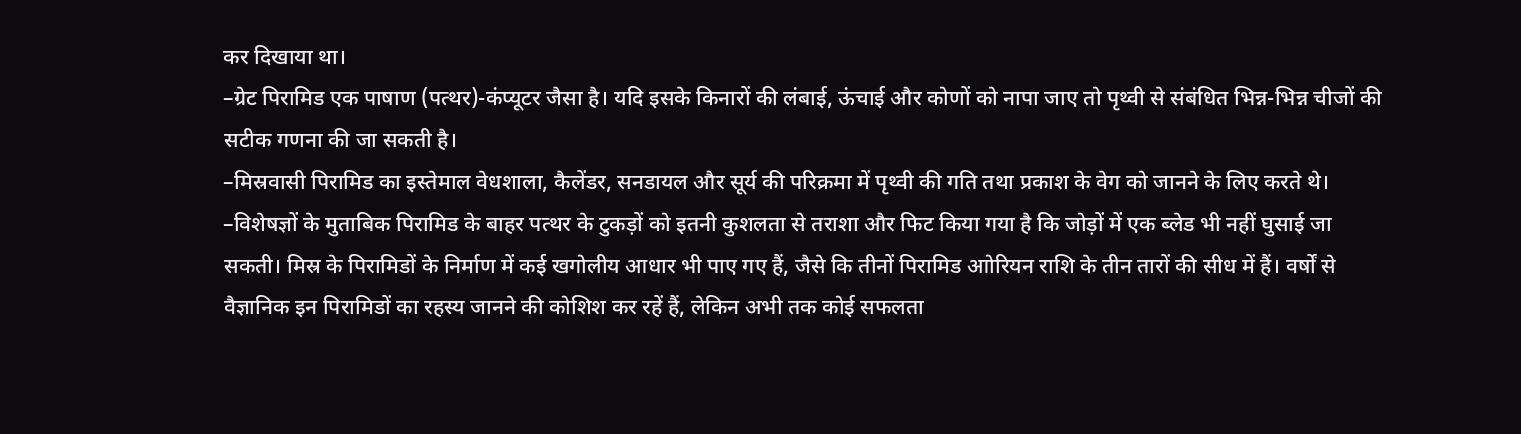कर दिखाया था।
–ग्रेट पिरामिड एक पाषाण (पत्थर)-कंप्यूटर जैसा है। यदि इसके किनारों की लंबाई, ऊंचाई और कोणों को नापा जाए तो पृथ्वी से संबंधित भिन्न-भिन्न चीजों की सटीक गणना की जा सकती है।
–मिस्रवासी पिरामिड का इस्तेमाल वेधशाला, कैलेंडर, सनडायल और सूर्य की परिक्रमा में पृथ्वी की गति तथा प्रकाश के वेग को जानने के लिए करते थे।
–विशेषज्ञों के मुताबिक पिरामिड के बाहर पत्थर के टुकड़ों को इतनी कुशलता से तराशा और फिट किया गया है कि जोड़ों में एक ब्लेड भी नहीं घुसाई जा सकती। मिस्र के पिरामिडों के निर्माण में कई खगोलीय आधार भी पाए गए हैं, जैसे कि तीनों पिरामिड आोरियन राशि के तीन तारों की सीध में हैं। वर्षों से वैज्ञानिक इन पिरामिडों का रहस्य जानने की कोशिश कर रहें हैं, लेकिन अभी तक कोई सफलता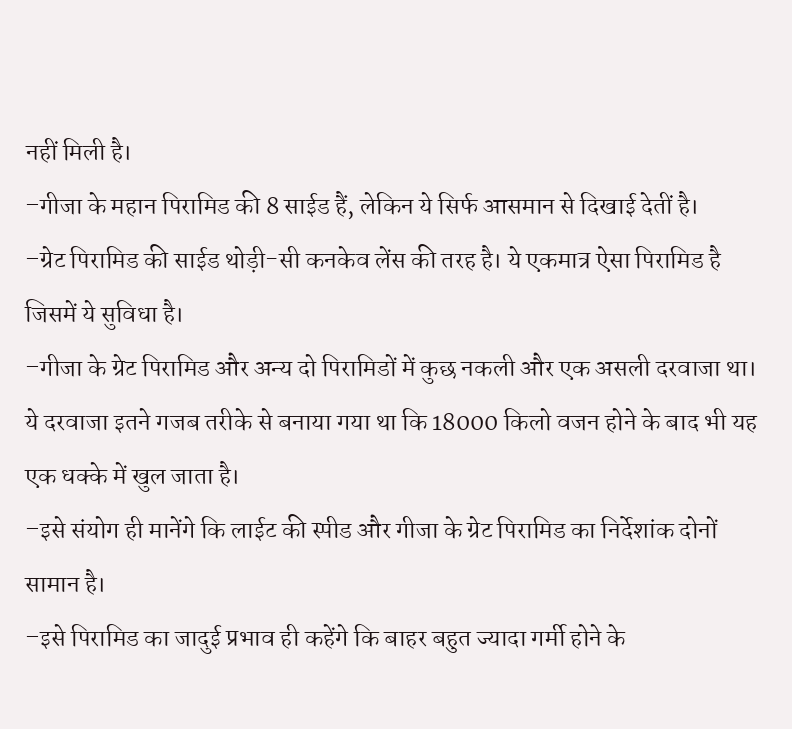नहीं मिली है।
–गीजा के महान पिरामिड की 8 साईड हैं, लेकिन ये सिर्फ आसमान से दिखाई देतीं है।
–ग्रेट पिरामिड की साईड थोड़ी-सी कनकेव लेंस की तरह है। ये एकमात्र ऐसा पिरामिड है जिसमें ये सुविधा है।
–गीजा के ग्रेट पिरामिड और अन्य दो पिरामिडों में कुछ नकली और एक असली दरवाजा था। ये दरवाजा इतने गजब तरीके से बनाया गया था कि 18000 किलो वजन होने के बाद भी यह एक धक्के में खुल जाता है।
–इसे संयोग ही मानेंगे कि लाईट की स्पीड और गीजा के ग्रेट पिरामिड का निर्देशांक दोनों सामान है।
–इसे पिरामिड का जादुई प्रभाव ही कहेंगे कि बाहर बहुत ज्यादा गर्मी होने के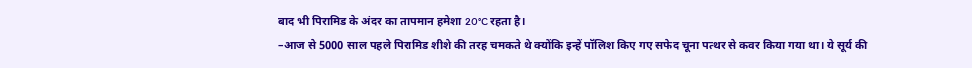बाद भी पिरामिड के अंदर का तापमान हमेशा 20°C रहता है।
–आज से 5000 साल पहले पिरामिड शीशे की तरह चमकते थे क्योंकि इन्हें पॉलिश किए गए सफेद चूना पत्थर से कवर किया गया था। ये सूर्य की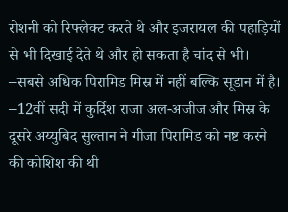रोशनी को रिफ्लेक्ट करते थे और इजरायल की पहाड़ियों से भी दिखाई देते थे और हो सकता है चांद से भी।
–सबसे अधिक पिरामिड मिस्र में नहीं बल्कि सूडान में है।
–12वीं सदी में कुर्दिश राजा अल-अजीज और मिस्र के दूसरे अय्युबिद सुल्तान ने गीजा पिरामिड को नष्ट करने की कोशिश की थी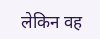लेकिन वह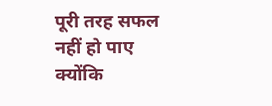पूरी तरह सफल नहीं हो पाए क्योंकि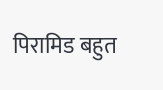पिरामिड बहुत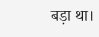बड़ा था।